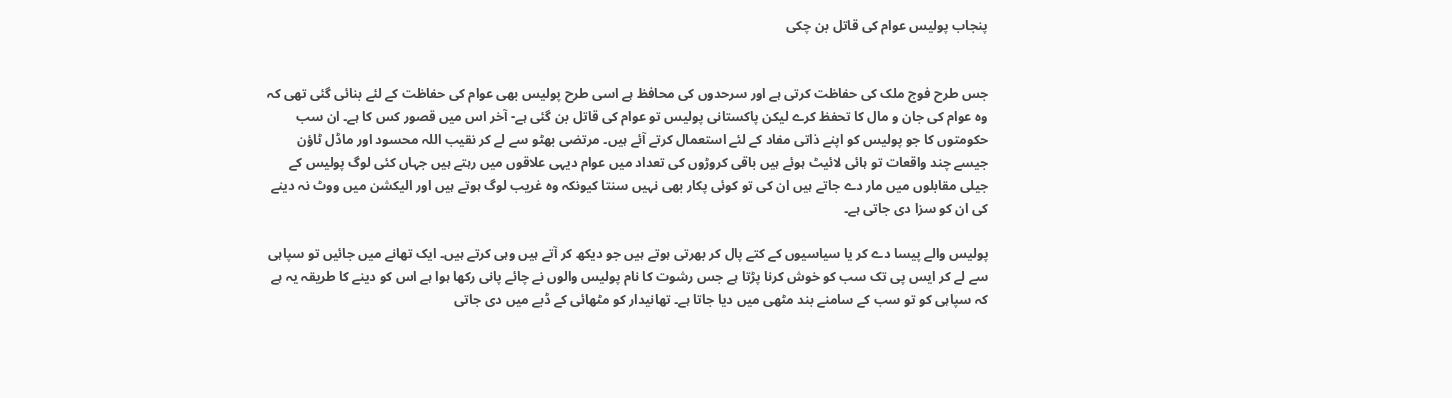پنجاب پولیس عوام کی قاتل بن چکی


جس طرح فوج ملک کی حفاظت کرتی ہے اور سرحدوں کی محافظ ہے اسی طرح پولیس بھی عوام کی حفاظت کے لئے بنائی گئی تھی کہ وہ عوام کی جان و مال کا تحفظ کرے لیکن پاکستانی پولیس تو عوام کی قاتل بن گئی ہے- آخر اس میں قصور کس کا ہے۔ ان سب حکومتوں کا جو پولیس کو اپنے ذاتی مفاد کے لئے استعمال کرتے آئے ہیں۔ مرتضی بھٹو سے لے کر نقیب اللہ محسود اور ماڈل ٹاؤن جیسے چند واقعات تو ہائی لائیٹ ہوئے ہیں باقی کروڑوں کی تعداد میں عوام دیہی علاقوں میں رہتے ہیں جہاں کئی لوگ پولیس کے جیلی مقابلوں میں مار دے جاتے ہیں ان کی تو کوئی پکار بھی نہیں سنتا کیونکہ وہ غریب لوگ ہوتے ہیں اور الیکشن میں ووٹ نہ دینے کی ان کو سزا دی جاتی ہے۔

پولیس والے پیسا دے کر یا سیاسیوں کے کتے پال کر بھرتی ہوتے ہیں جو دیکھ کر آتے ہیں وہی کرتے ہیں۔ ایک تھانے میں جائیں تو سپاہی سے لے کر ایس پی تک سب کو خوش کرنا پڑتا ہے جس رشوت کا نام پولیس والوں نے چائے پانی رکھا ہوا ہے اس کو دینے کا طریقہ یہ ہے کہ سپاہی کو تو سب کے سامنے بند مٹھی میں دیا جاتا ہے۔ تھانیدار کو مٹھائی کے ڈبے میں دی جاتی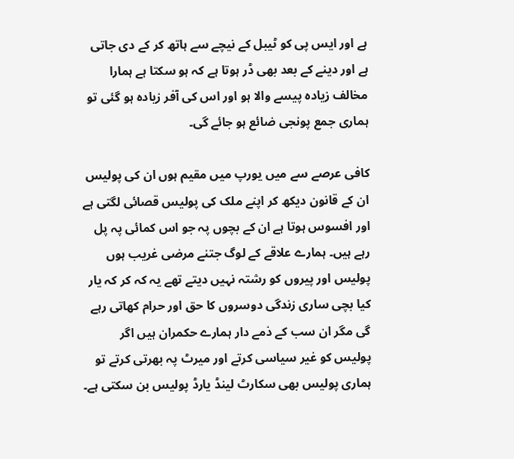ہے اور ایس پی کو ٹیبل کے نیچے سے ہاتھ کر کے دی جاتی ہے اور دینے کے بعد بھی ڈر ہوتا ہے کہ ہو سکتا ہے ہمارا مخالف زیادہ پیسے والا ہو اور اس کی آفر زیادہ ہو گئی تو ہماری جمع پونجی ضائع ہو جائے گی۔

کافی عرصے سے میں یورپ میں مقیم ہوں ان کی پولیس ان کے قانون دیکھ کر اپنے ملک کی پولیس قصائی لگتی ہے اور افسوس ہوتا ہے ان کے بچوں پہ جو اس کمائی پہ پل رہے ہیں۔ ہمارے علاقے کے لوگ جتنے مرضی غریب ہوں پولیس اور پیروں کو رشتہ نہیں دیتے تھے یہ کہ کر کہ یار کیا بچی ساری زندگی دوسروں کا حق اور حرام کھاتی رہے گی مگر ان سب کے ذمے دار ہمارے حکمران ہیں اگر پولیس کو غیر سیاسی کرتے اور میرٹ پہ بھرتی کرتے تو ہماری پولیس بھی سکارٹ لینڈ یارڈ پولیس بن سکتی ہے۔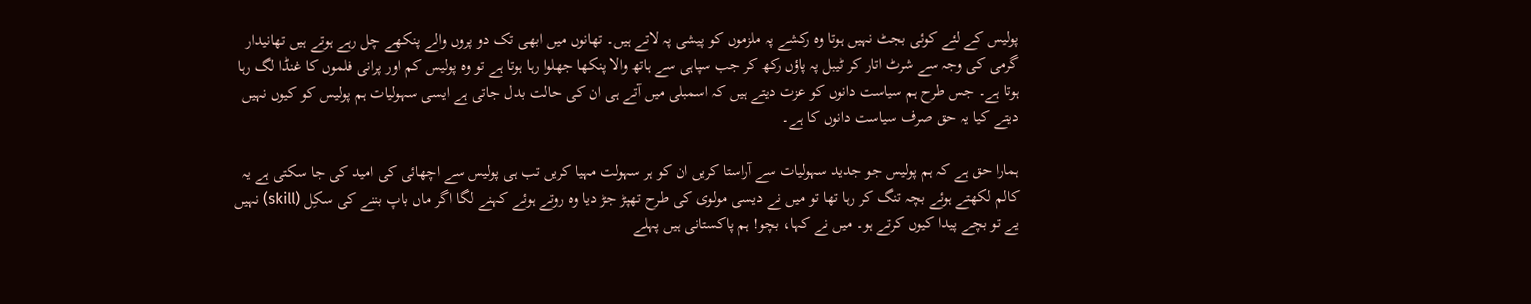پولیس کے لئے کوئی بجٹ نہیں ہوتا وہ رکشے پہ ملزموں کو پیشی پہ لاتے ہیں۔ تھانوں میں ابھی تک دو پروں والے پنکھے چل رہے ہوتے ہیں تھانیدار گرمی کی وجہ سے شرٹ اتار کر ٹیبل پہ پاؤں رکھ کر جب سپاہی سے ہاتھ والا پنکھا جھلوا رہا ہوتا ہے تو وہ پولیس کم اور پرانی فلموں کا غنڈا لگ رہا ہوتا ہے۔ جس طرح ہم سیاست دانوں کو عزت دیتے ہیں کہ اسمبلی میں آتے ہی ان کی حالت بدل جاتی ہے ایسی سہولیات ہم پولیس کو کیوں نہیں دیتے کیا یہ حق صرف سیاست دانوں کا ہے۔

ہمارا حق ہے کہ ہم پولیس جو جدید سہولیات سے آراستا کریں ان کو ہر سہولت مہیا کریں تب ہی پولیس سے اچھائی کی امید کی جا سکتی ہے یہ کالم لکھتے ہوئے بچہ تنگ کر رہا تھا تو میں نے دیسی مولوی کی طرح تھپڑ جڑ دیا وہ روتے ہوئے کہنے لگا اگر ماں باپ بننے کی سکِل (skill) نہیں یے تو بچے پیدا کیوں کرتے ہو۔ میں نے کہا، بچو! ہم پاکستانی ہیں پہلے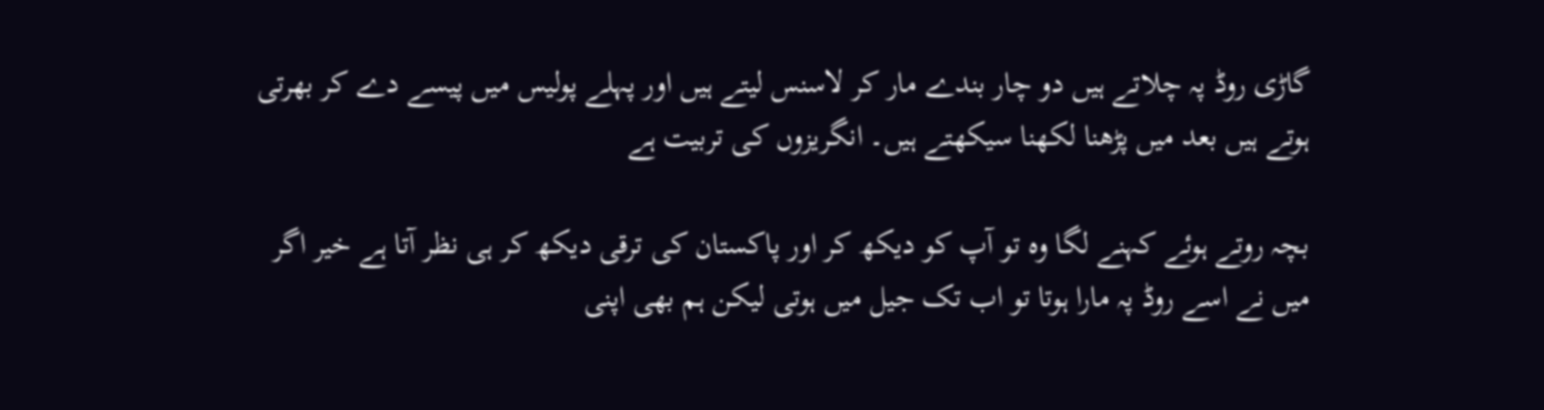گاڑی روڈ پہ چلاتے ہیں دو چار بندے مار کر لاسنس لیتے ہیں اور پہلے پولیس میں پیسے دے کر بھرتی ہوتے ہیں بعد میں پڑھنا لکھنا سیکھتے ہیں۔ انگریزوں کی تربیت ہے

بچہ روتے ہوئے کہنے لگا وہ تو آپ کو دیکھ کر اور پاکستان کی ترقی دیکھ کر ہی نظر آتا ہے خیر اگر میں نے اسے روڈ پہ مارا ہوتا تو اب تک جیل میں ہوتی لیکن ہم بھی اپنی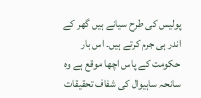پولیس کی طرح سیانے ہیں گھر کے اندر ہی جرم کرتے ہیں۔ اس بار حکومت کے پاس اچھا موقع ہے وہ سانحہ ساہیوال کی شفاف تحقیقات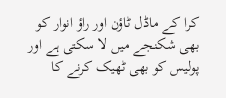کرا کے ماڈل ٹاؤن اور راؤ انوار کو بھی شکنجے میں لا سکتی ہے اور پولیس کو بھی ٹھیک کرنے کا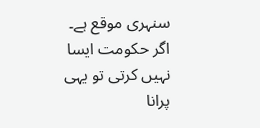سنہری موقع ہے۔ اگر حکومت ایسا نہیں کرتی تو یہی پرانا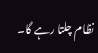نظام چلتا رہے گا۔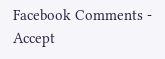Facebook Comments - Accept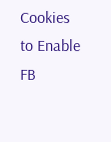Cookies to Enable FB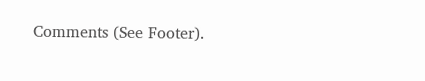Comments (See Footer).